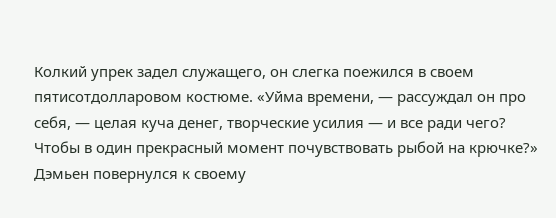Колкий упрек задел служащего, он слегка поежился в своем пятисотдолларовом костюме. «Уйма времени, — рассуждал он про себя, — целая куча денег, творческие усилия — и все ради чего? Чтобы в один прекрасный момент почувствовать рыбой на крючке?»
Дэмьен повернулся к своему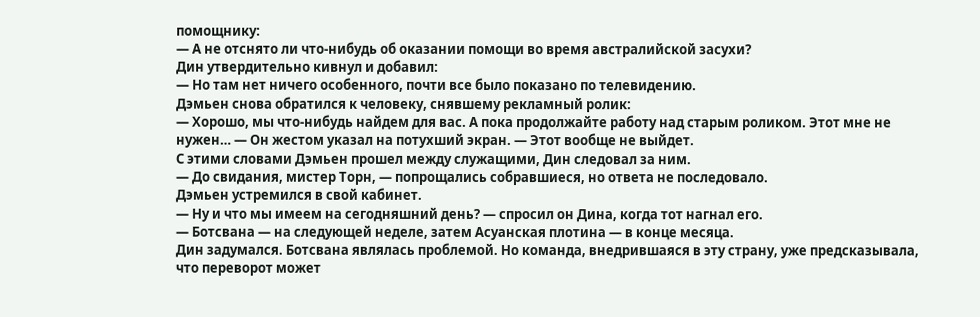помощнику:
— А не отснято ли что-нибудь об оказании помощи во время австралийской засухи?
Дин утвердительно кивнул и добавил:
— Но там нет ничего особенного, почти все было показано по телевидению.
Дэмьен снова обратился к человеку, снявшему рекламный ролик:
— Хорошо, мы что-нибудь найдем для вас. А пока продолжайте работу над старым роликом. Этот мне не нужен… — Он жестом указал на потухший экран. — Этот вообще не выйдет.
С этими словами Дэмьен прошел между служащими, Дин следовал за ним.
— До свидания, мистер Торн, — попрощались собравшиеся, но ответа не последовало.
Дэмьен устремился в свой кабинет.
— Ну и что мы имеем на сегодняшний день? — спросил он Дина, когда тот нагнал его.
— Ботсвана — на следующей неделе, затем Асуанская плотина — в конце месяца.
Дин задумался. Ботсвана являлась проблемой. Но команда, внедрившаяся в эту страну, уже предсказывала, что переворот может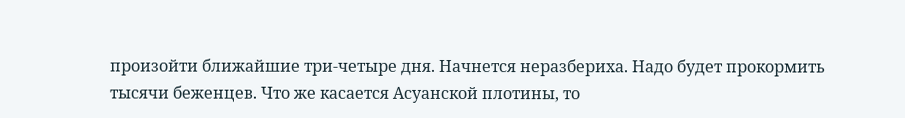произойти ближайшие три-четыре дня. Начнется неразбериха. Надо будет прокормить тысячи беженцев. Что же касается Асуанской плотины, то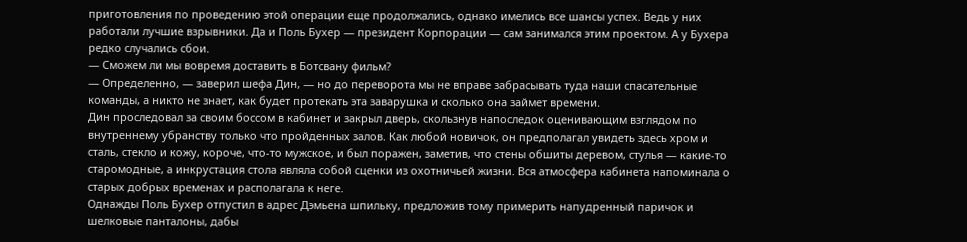приготовления по проведению этой операции еще продолжались, однако имелись все шансы успех. Ведь у них работали лучшие взрывники. Да и Поль Бухер — президент Корпорации — сам занимался этим проектом. А у Бухера редко случались сбои.
— Сможем ли мы вовремя доставить в Ботсвану фильм?
— Определенно, — заверил шефа Дин, — но до переворота мы не вправе забрасывать туда наши спасательные команды, а никто не знает, как будет протекать эта заварушка и сколько она займет времени.
Дин проследовал за своим боссом в кабинет и закрыл дверь, скользнув напоследок оценивающим взглядом по внутреннему убранству только что пройденных залов. Как любой новичок, он предполагал увидеть здесь хром и сталь, стекло и кожу, короче, что-то мужское, и был поражен, заметив, что стены обшиты деревом, стулья — какие-то старомодные, а инкрустация стола являла собой сценки из охотничьей жизни. Вся атмосфера кабинета напоминала о старых добрых временах и располагала к неге.
Однажды Поль Бухер отпустил в адрес Дэмьена шпильку, предложив тому примерить напудренный паричок и шелковые панталоны, дабы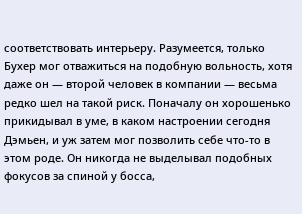соответствовать интерьеру. Разумеется, только Бухер мог отважиться на подобную вольность, хотя даже он — второй человек в компании — весьма редко шел на такой риск. Поначалу он хорошенько прикидывал в уме, в каком настроении сегодня Дэмьен, и уж затем мог позволить себе что-то в этом роде. Он никогда не выделывал подобных фокусов за спиной у босса,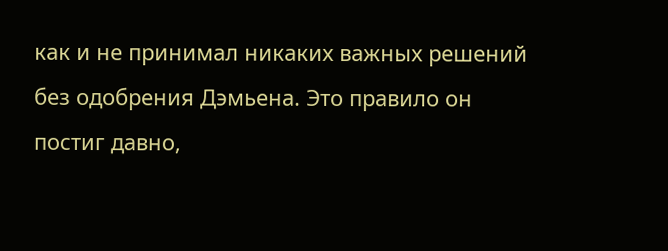как и не принимал никаких важных решений без одобрения Дэмьена. Это правило он постиг давно,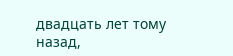двадцать лет тому назад,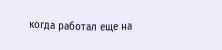когда работал еще на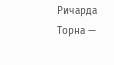Ричарда Торна —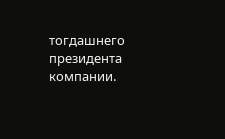тогдашнего президента компании.